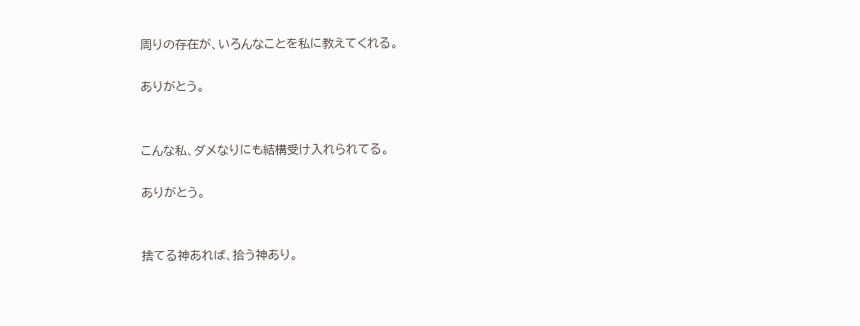周りの存在が、いろんなことを私に教えてくれる。

ありがとう。


こんな私、ダメなりにも結構受け入れられてる。

ありがとう。


捨てる神あれば、拾う神あり。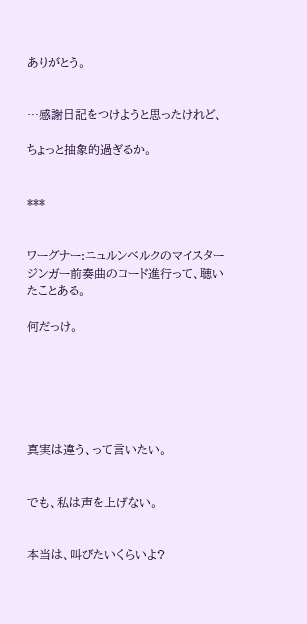ありがとう。


…感謝日記をつけようと思ったけれど、

ちょっと抽象的過ぎるか。


***


ワーグナー:ニュルンベルクのマイスタージンガー前奏曲のコード進行って、聴いたことある。

何だっけ。






真実は違う、って言いたい。


でも、私は声を上げない。


本当は、叫びたいくらいよ?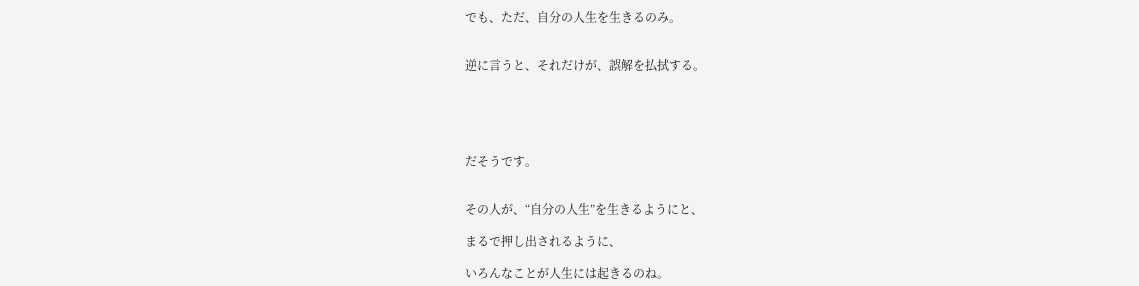でも、ただ、自分の人生を生きるのみ。


逆に言うと、それだけが、誤解を払拭する。





だそうです。


その人が、“自分の人生”を生きるようにと、

まるで押し出されるように、

いろんなことが人生には起きるのね。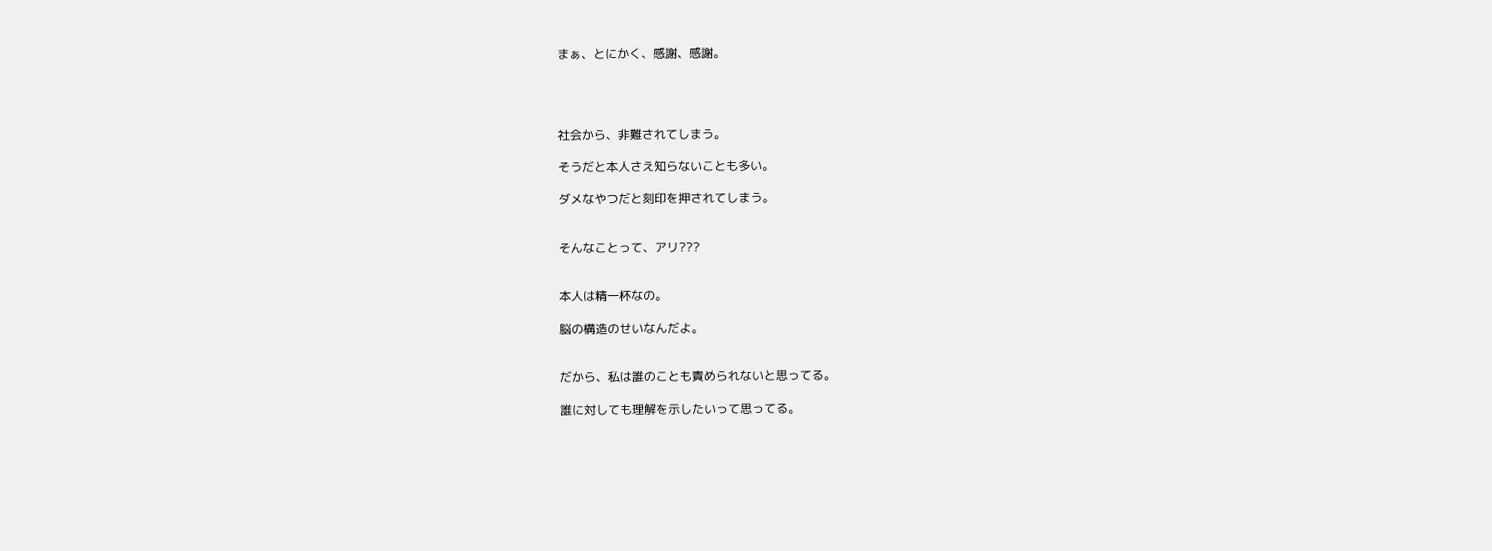まぁ、とにかく、感謝、感謝。




社会から、非難されてしまう。

そうだと本人さえ知らないことも多い。

ダメなやつだと刻印を押されてしまう。


そんなことって、アリ???


本人は精一杯なの。

脳の構造のせいなんだよ。


だから、私は誰のことも責められないと思ってる。

誰に対しても理解を示したいって思ってる。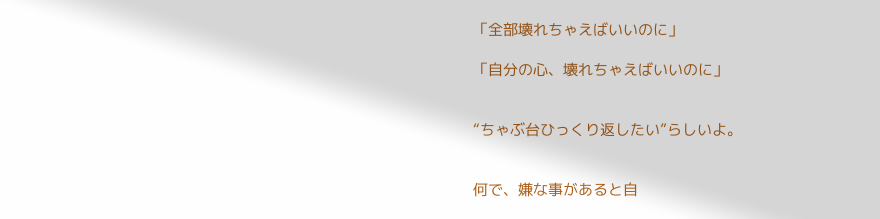「全部壊れちゃえばいいのに」

「自分の心、壊れちゃえばいいのに」


“ちゃぶ台ひっくり返したい”らしいよ。


何で、嫌な事があると自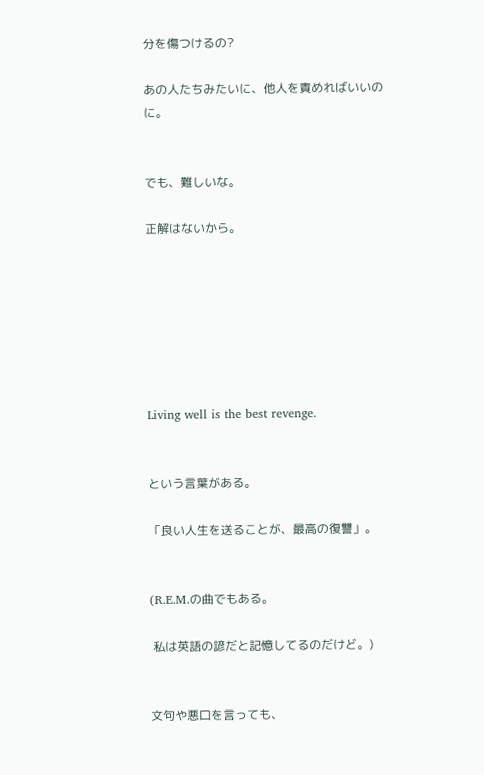分を傷つけるの?

あの人たちみたいに、他人を責めればいいのに。


でも、難しいな。

正解はないから。







Living well is the best revenge.


という言葉がある。

「良い人生を送ることが、最高の復讐」。


(R.E.M.の曲でもある。

 私は英語の諺だと記憶してるのだけど。)


文句や悪口を言っても、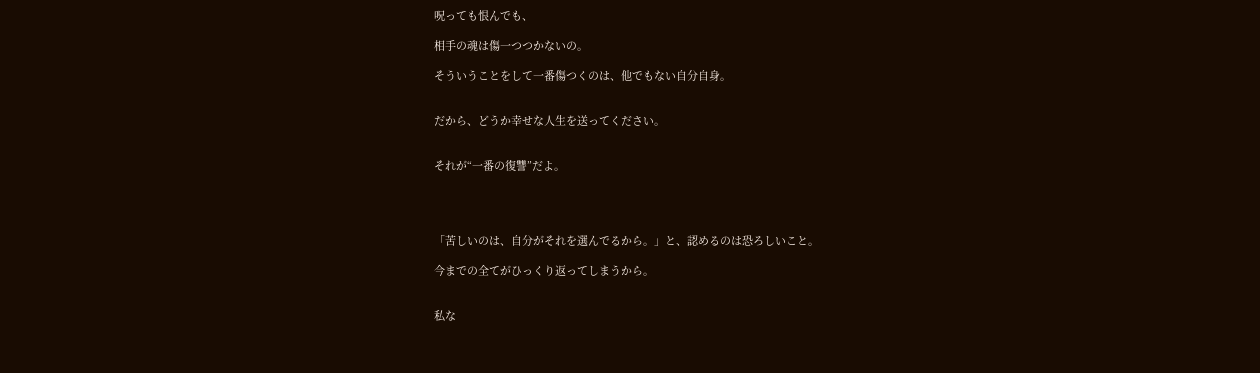呪っても恨んでも、

相手の魂は傷一つつかないの。

そういうことをして一番傷つくのは、他でもない自分自身。


だから、どうか幸せな人生を送ってください。


それが“一番の復讐”だよ。




「苦しいのは、自分がそれを選んでるから。」と、認めるのは恐ろしいこと。

今までの全てがひっくり返ってしまうから。


私な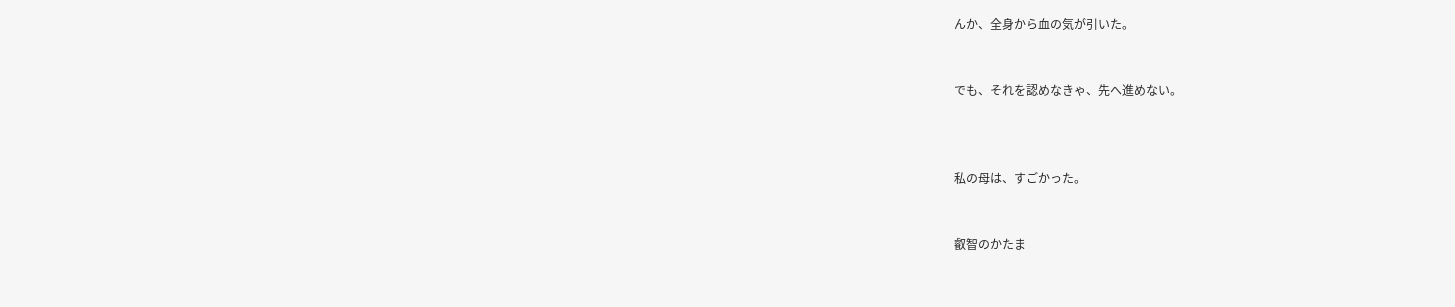んか、全身から血の気が引いた。


でも、それを認めなきゃ、先へ進めない。



私の母は、すごかった。


叡智のかたま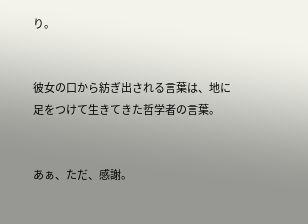り。


彼女の口から紡ぎ出される言葉は、地に足をつけて生きてきた哲学者の言葉。


あぁ、ただ、感謝。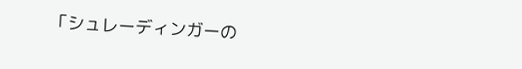「シュレーディンガーの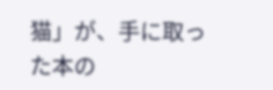猫」が、手に取った本の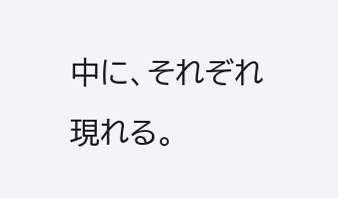中に、それぞれ現れる。